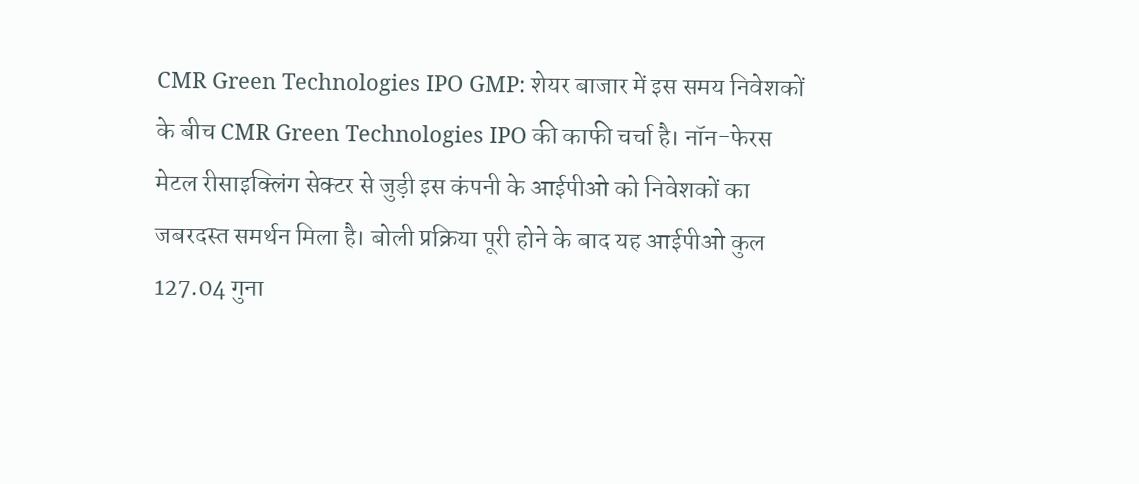CMR Green Technologies IPO GMP: शेयर बाजार में इस समय निवेशकों के बीच CMR Green Technologies IPO की काफी चर्चा है। नॉन-फेरस मेटल रीसाइक्लिंग सेक्टर से जुड़ी इस कंपनी के आईपीओ को निवेशकों का जबरदस्त समर्थन मिला है। बोली प्रक्रिया पूरी होने के बाद यह आईपीओ कुल 127.04 गुना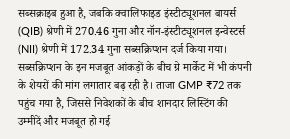सब्सक्राइब हुआ है, जबकि क्वालिफाइड इंस्टीट्यूशनल बायर्स (QIB) श्रेणी में 270.46 गुना और नॉन-इंस्टीट्यूशनल इन्वेस्टर्स (NII) श्रेणी में 172.34 गुना सब्सक्रिप्शन दर्ज किया गया।
सब्सक्रिप्शन के इन मजबूत आंकड़ों के बीच ग्रे मार्केट में भी कंपनी के शेयरों की मांग लगातार बढ़ रही है। ताजा GMP ₹72 तक पहुंच गया है, जिससे निवेशकों के बीच शानदार लिस्टिंग की उम्मीदें और मजबूत हो गई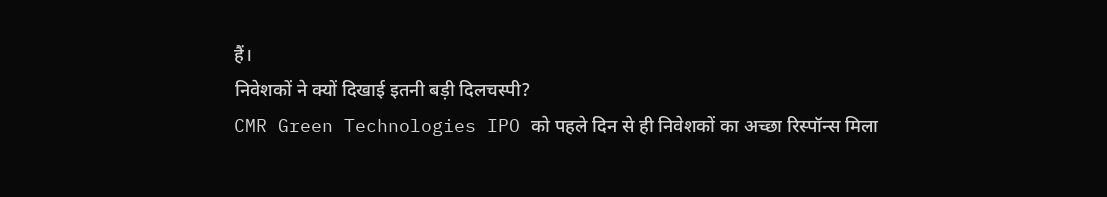हैं।
निवेशकों ने क्यों दिखाई इतनी बड़ी दिलचस्पी?
CMR Green Technologies IPO को पहले दिन से ही निवेशकों का अच्छा रिस्पॉन्स मिला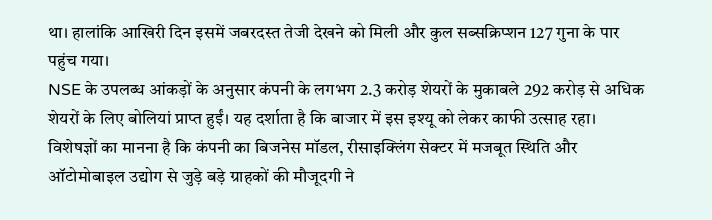था। हालांकि आखिरी दिन इसमें जबरदस्त तेजी देखने को मिली और कुल सब्सक्रिप्शन 127 गुना के पार पहुंच गया।
NSE के उपलब्ध आंकड़ों के अनुसार कंपनी के लगभग 2.3 करोड़ शेयरों के मुकाबले 292 करोड़ से अधिक शेयरों के लिए बोलियां प्राप्त हुईं। यह दर्शाता है कि बाजार में इस इश्यू को लेकर काफी उत्साह रहा।
विशेषज्ञों का मानना है कि कंपनी का बिजनेस मॉडल, रीसाइक्लिंग सेक्टर में मजबूत स्थिति और ऑटोमोबाइल उद्योग से जुड़े बड़े ग्राहकों की मौजूदगी ने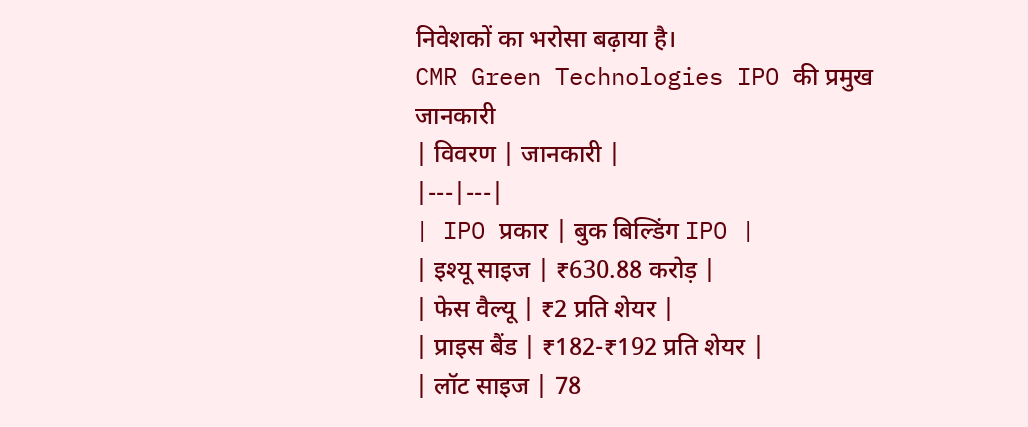निवेशकों का भरोसा बढ़ाया है।
CMR Green Technologies IPO की प्रमुख जानकारी
| विवरण | जानकारी |
|---|---|
| IPO प्रकार | बुक बिल्डिंग IPO |
| इश्यू साइज | ₹630.88 करोड़ |
| फेस वैल्यू | ₹2 प्रति शेयर |
| प्राइस बैंड | ₹182-₹192 प्रति शेयर |
| लॉट साइज | 78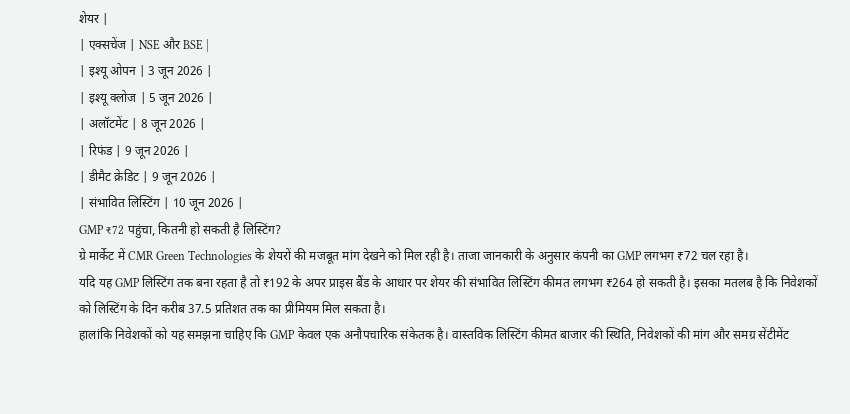शेयर |
| एक्सचेंज | NSE और BSE |
| इश्यू ओपन | 3 जून 2026 |
| इश्यू क्लोज | 5 जून 2026 |
| अलॉटमेंट | 8 जून 2026 |
| रिफंड | 9 जून 2026 |
| डीमैट क्रेडिट | 9 जून 2026 |
| संभावित लिस्टिंग | 10 जून 2026 |
GMP ₹72 पहुंचा, कितनी हो सकती है लिस्टिंग?
ग्रे मार्केट में CMR Green Technologies के शेयरों की मजबूत मांग देखने को मिल रही है। ताजा जानकारी के अनुसार कंपनी का GMP लगभग ₹72 चल रहा है।
यदि यह GMP लिस्टिंग तक बना रहता है तो ₹192 के अपर प्राइस बैंड के आधार पर शेयर की संभावित लिस्टिंग कीमत लगभग ₹264 हो सकती है। इसका मतलब है कि निवेशकों को लिस्टिंग के दिन करीब 37.5 प्रतिशत तक का प्रीमियम मिल सकता है।
हालांकि निवेशकों को यह समझना चाहिए कि GMP केवल एक अनौपचारिक संकेतक है। वास्तविक लिस्टिंग कीमत बाजार की स्थिति, निवेशकों की मांग और समग्र सेंटीमेंट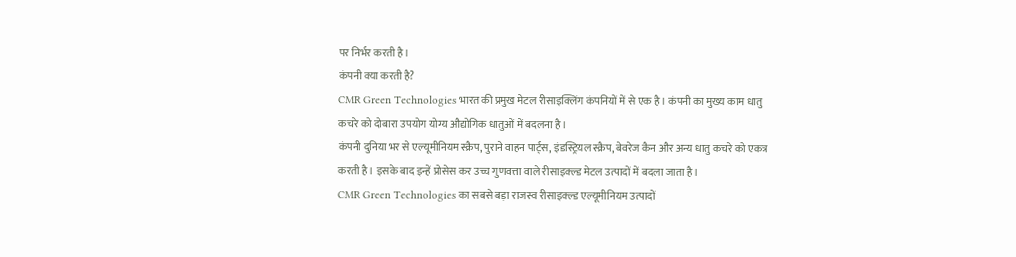पर निर्भर करती है।
कंपनी क्या करती है?
CMR Green Technologies भारत की प्रमुख मेटल रीसाइक्लिंग कंपनियों में से एक है। कंपनी का मुख्य काम धातु कचरे को दोबारा उपयोग योग्य औद्योगिक धातुओं में बदलना है।
कंपनी दुनिया भर से एल्यूमीनियम स्क्रैप, पुराने वाहन पार्ट्स, इंडस्ट्रियल स्क्रैप, बेवरेज कैन और अन्य धातु कचरे को एकत्र करती है। इसके बाद इन्हें प्रोसेस कर उच्च गुणवत्ता वाले रीसाइक्ल्ड मेटल उत्पादों में बदला जाता है।
CMR Green Technologies का सबसे बड़ा राजस्व रीसाइक्ल्ड एल्यूमीनियम उत्पादों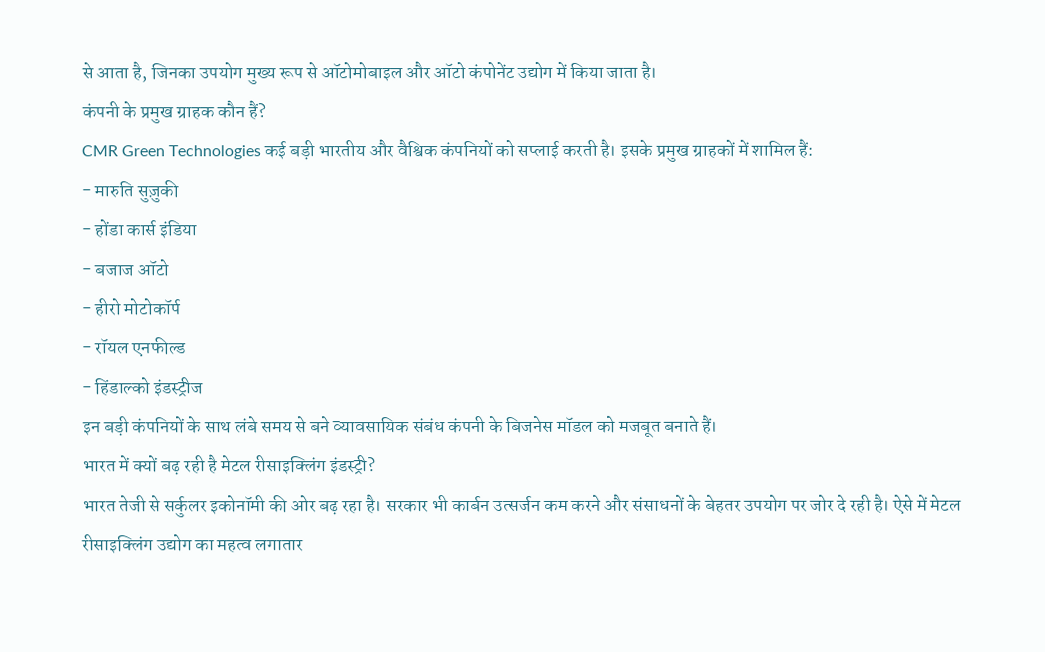से आता है, जिनका उपयोग मुख्य रूप से ऑटोमोबाइल और ऑटो कंपोनेंट उद्योग में किया जाता है।
कंपनी के प्रमुख ग्राहक कौन हैं?
CMR Green Technologies कई बड़ी भारतीय और वैश्विक कंपनियों को सप्लाई करती है। इसके प्रमुख ग्राहकों में शामिल हैं:
- मारुति सुज़ुकी
- होंडा कार्स इंडिया
- बजाज ऑटो
- हीरो मोटोकॉर्प
- रॉयल एनफील्ड
- हिंडाल्को इंडस्ट्रीज
इन बड़ी कंपनियों के साथ लंबे समय से बने व्यावसायिक संबंध कंपनी के बिजनेस मॉडल को मजबूत बनाते हैं।
भारत में क्यों बढ़ रही है मेटल रीसाइक्लिंग इंडस्ट्री?
भारत तेजी से सर्कुलर इकोनॉमी की ओर बढ़ रहा है। सरकार भी कार्बन उत्सर्जन कम करने और संसाधनों के बेहतर उपयोग पर जोर दे रही है। ऐसे में मेटल रीसाइक्लिंग उद्योग का महत्व लगातार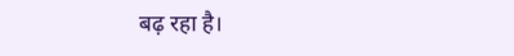बढ़ रहा है।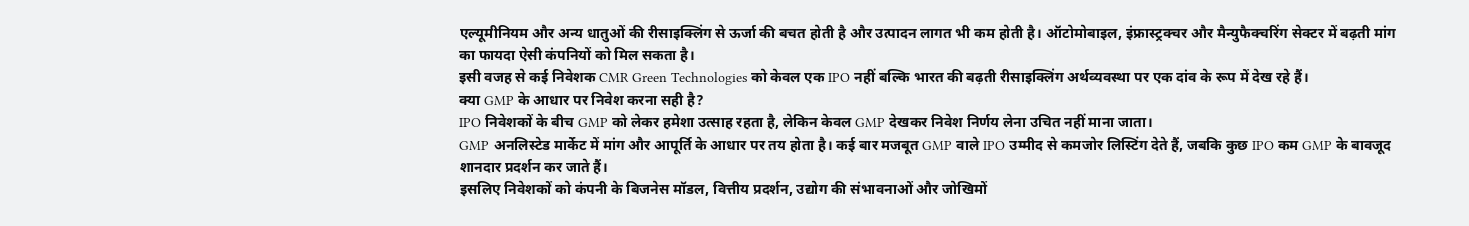एल्यूमीनियम और अन्य धातुओं की रीसाइक्लिंग से ऊर्जा की बचत होती है और उत्पादन लागत भी कम होती है। ऑटोमोबाइल, इंफ्रास्ट्रक्चर और मैन्युफैक्चरिंग सेक्टर में बढ़ती मांग का फायदा ऐसी कंपनियों को मिल सकता है।
इसी वजह से कई निवेशक CMR Green Technologies को केवल एक IPO नहीं बल्कि भारत की बढ़ती रीसाइक्लिंग अर्थव्यवस्था पर एक दांव के रूप में देख रहे हैं।
क्या GMP के आधार पर निवेश करना सही है?
IPO निवेशकों के बीच GMP को लेकर हमेशा उत्साह रहता है, लेकिन केवल GMP देखकर निवेश निर्णय लेना उचित नहीं माना जाता।
GMP अनलिस्टेड मार्केट में मांग और आपूर्ति के आधार पर तय होता है। कई बार मजबूत GMP वाले IPO उम्मीद से कमजोर लिस्टिंग देते हैं, जबकि कुछ IPO कम GMP के बावजूद शानदार प्रदर्शन कर जाते हैं।
इसलिए निवेशकों को कंपनी के बिजनेस मॉडल, वित्तीय प्रदर्शन, उद्योग की संभावनाओं और जोखिमों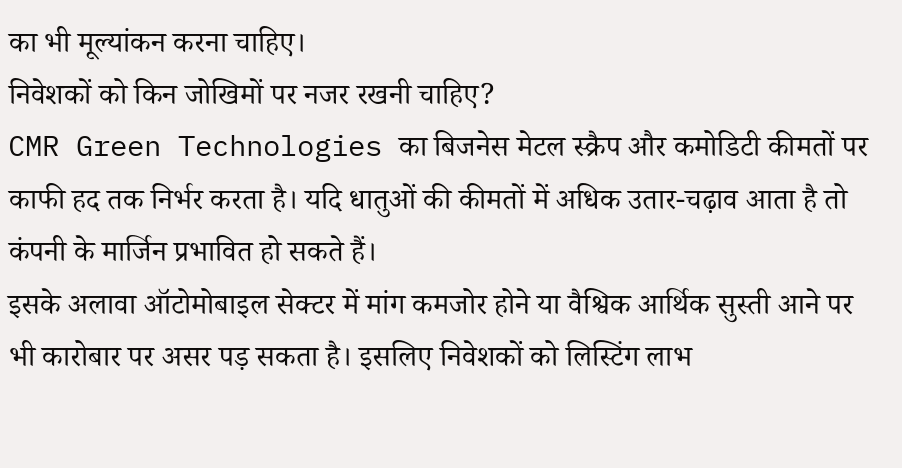का भी मूल्यांकन करना चाहिए।
निवेशकों को किन जोखिमों पर नजर रखनी चाहिए?
CMR Green Technologies का बिजनेस मेटल स्क्रैप और कमोडिटी कीमतों पर काफी हद तक निर्भर करता है। यदि धातुओं की कीमतों में अधिक उतार-चढ़ाव आता है तो कंपनी के मार्जिन प्रभावित हो सकते हैं।
इसके अलावा ऑटोमोबाइल सेक्टर में मांग कमजोर होने या वैश्विक आर्थिक सुस्ती आने पर भी कारोबार पर असर पड़ सकता है। इसलिए निवेशकों को लिस्टिंग लाभ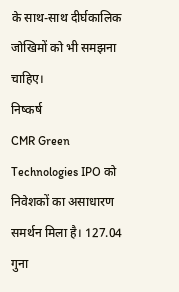के साथ-साथ दीर्घकालिक जोखिमों को भी समझना चाहिए।
निष्कर्ष
CMR Green Technologies IPO को निवेशकों का असाधारण समर्थन मिला है। 127.04 गुना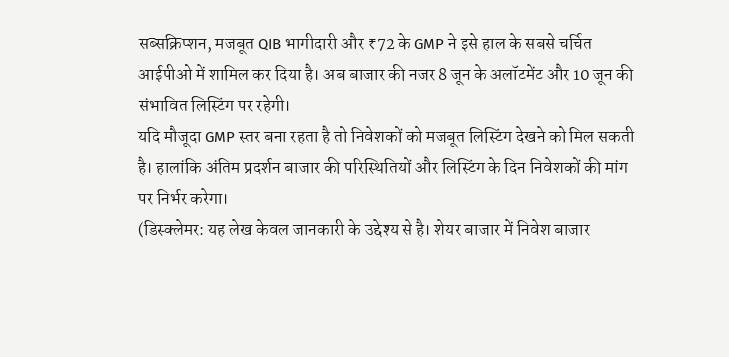सब्सक्रिप्शन, मजबूत QIB भागीदारी और ₹72 के GMP ने इसे हाल के सबसे चर्चित आईपीओ में शामिल कर दिया है। अब बाजार की नजर 8 जून के अलॉटमेंट और 10 जून की संभावित लिस्टिंग पर रहेगी।
यदि मौजूदा GMP स्तर बना रहता है तो निवेशकों को मजबूत लिस्टिंग देखने को मिल सकती है। हालांकि अंतिम प्रदर्शन बाजार की परिस्थितियों और लिस्टिंग के दिन निवेशकों की मांग पर निर्भर करेगा।
(डिस्क्लेमर: यह लेख केवल जानकारी के उद्देश्य से है। शेयर बाजार में निवेश बाजार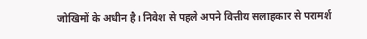जोखिमों के अधीन है। निवेश से पहले अपने वित्तीय सलाहकार से परामर्श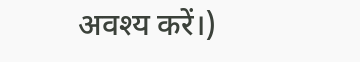अवश्य करें।)